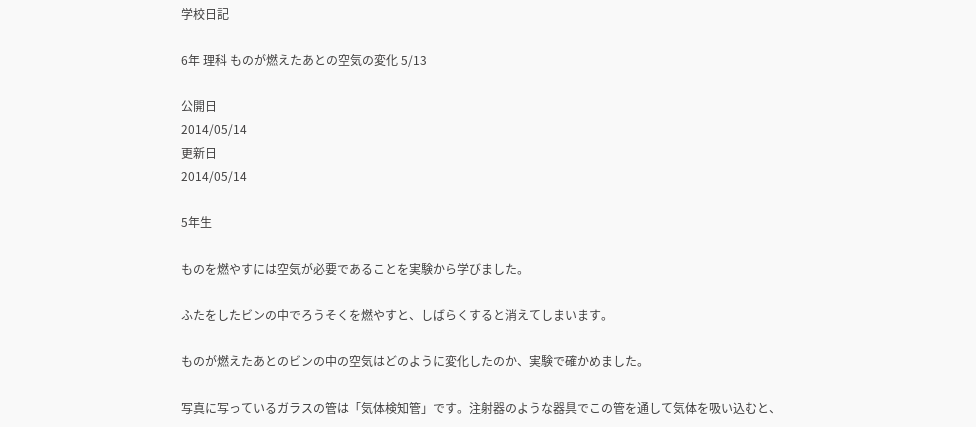学校日記

6年 理科 ものが燃えたあとの空気の変化 5/13

公開日
2014/05/14
更新日
2014/05/14

5年生

ものを燃やすには空気が必要であることを実験から学びました。

ふたをしたビンの中でろうそくを燃やすと、しばらくすると消えてしまいます。

ものが燃えたあとのビンの中の空気はどのように変化したのか、実験で確かめました。

写真に写っているガラスの管は「気体検知管」です。注射器のような器具でこの管を通して気体を吸い込むと、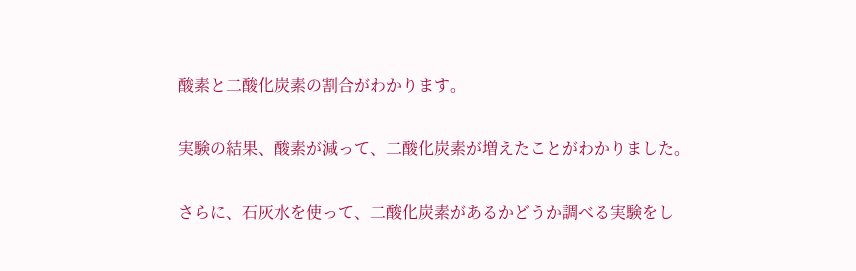酸素と二酸化炭素の割合がわかります。

実験の結果、酸素が減って、二酸化炭素が増えたことがわかりました。

さらに、石灰水を使って、二酸化炭素があるかどうか調べる実験をし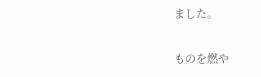ました。

ものを燃や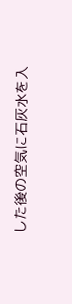した後の空気に石灰水を入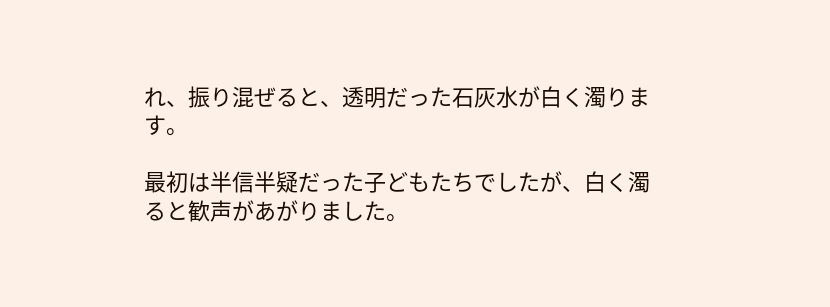れ、振り混ぜると、透明だった石灰水が白く濁ります。

最初は半信半疑だった子どもたちでしたが、白く濁ると歓声があがりました。